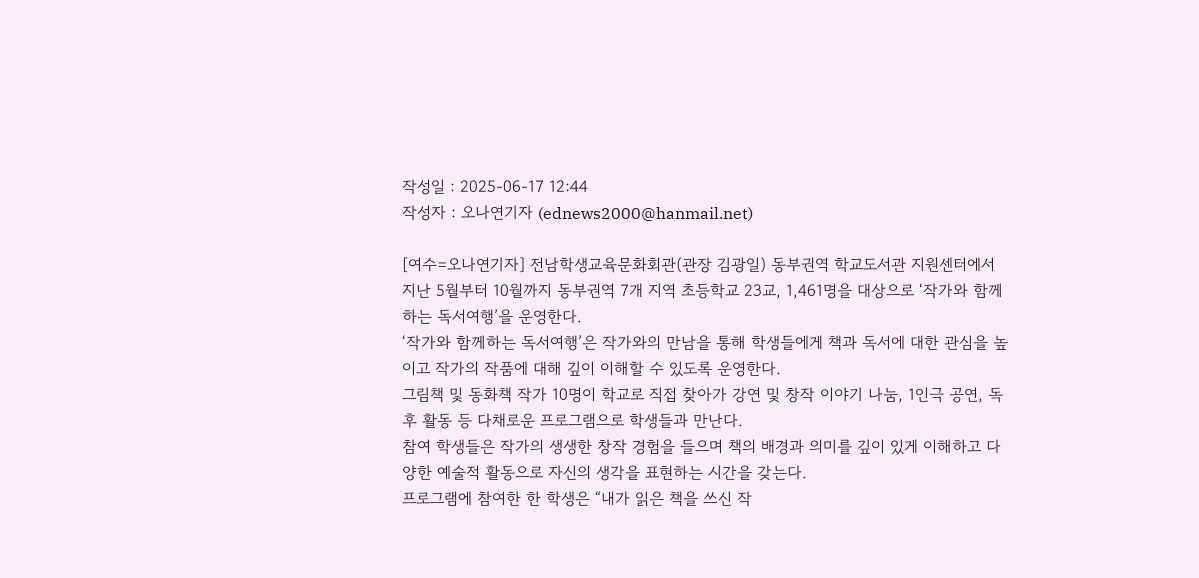작성일 : 2025-06-17 12:44
작성자 : 오나연기자 (ednews2000@hanmail.net)

[여수=오나연기자] 전남학생교육문화회관(관장 김광일) 동부권역 학교도서관 지원센터에서 지난 5월부터 10월까지 동부권역 7개 지역 초등학교 23교, 1,461명을 대상으로 ‘작가와 함께하는 독서여행’을 운영한다.
‘작가와 함께하는 독서여행’은 작가와의 만남을 통해 학생들에게 책과 독서에 대한 관심을 높이고 작가의 작품에 대해 깊이 이해할 수 있도록 운영한다.
그림책 및 동화책 작가 10명이 학교로 직접 찾아가 강연 및 창작 이야기 나눔, 1인극 공연, 독후 활동 등 다채로운 프로그램으로 학생들과 만난다.
참여 학생들은 작가의 생생한 창작 경험을 들으며 책의 배경과 의미를 깊이 있게 이해하고 다양한 예술적 활동으로 자신의 생각을 표현하는 시간을 갖는다.
프로그램에 참여한 한 학생은 “내가 읽은 책을 쓰신 작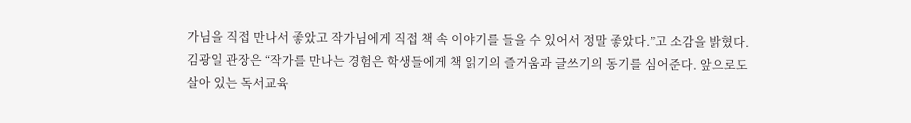가님을 직접 만나서 좋았고 작가님에게 직접 책 속 이야기를 들을 수 있어서 정말 좋았다.”고 소감을 밝혔다.
김광일 관장은 “작가를 만나는 경험은 학생들에게 책 읽기의 즐거움과 글쓰기의 동기를 심어준다. 앞으로도 살아 있는 독서교육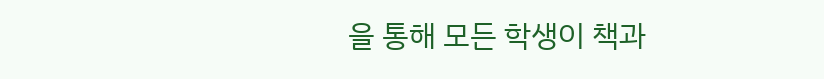을 통해 모든 학생이 책과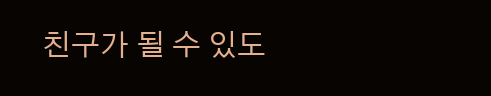친구가 될 수 있도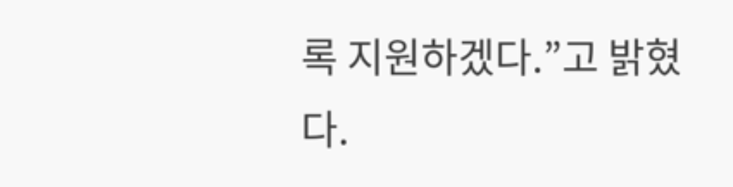록 지원하겠다.”고 밝혔다.